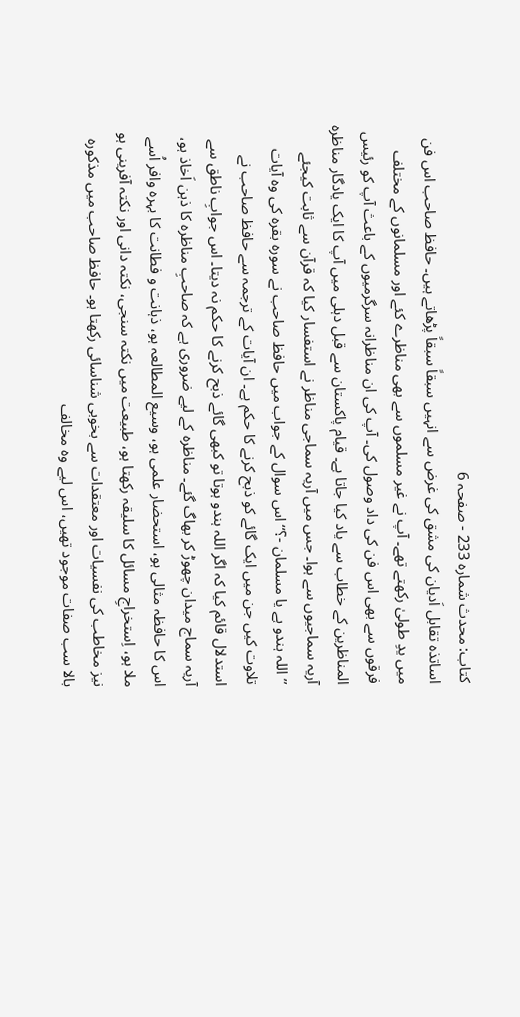کتاب: محدث شمارہ 233 - صفحہ 6
اساتذہ تقابل اَدیان کی مشق کی غرض سے انہیں سبقاً سبقاً پڑھاتے ہیں۔ حافظ صاحب اس فن میں یدِ طولیٰ رکھتے تھے۔ آپ نے غیر مسلموں سے بھی مناظرے کئے اور مسلمانوں کے مختلف فرقوں سے بھی اس فن کی داد وصول کی۔ آپ کی ان مناظرانہ سرگرمیوں کے باعث آپ کو رئیس المناظرین کے خطاب سے یاد کیا جاتا ہے۔ قیام پاکستان سے قبل دہلی میں آپ کا ایک یادگار مناظرہ آریہ سماجیوں سے ہوا۔ جس میں آریہ سماجی مناظر نے استفسار کیا کہ قرآن سے ثابت کیجئے ’’اللہ ہندو ہے یا مسلمان -؟‘‘ اس سوال کے جواب میں حافظ صاحب نے سورہ بقرہ کی وہ آیات تلاوت کیں جن میں ایک گائے کو ذبح کرنے کا حکم ہے۔ ان آیات کے ترجمہ سے حافظ صاحب نے استدلال قائم کیا کہ اگر اللہ ہندو ہوتا تو کبھی گائے ذبح کرنے کا حکم نہ دیتا۔ اس جوابِ ناطق سے آریہ سماج میدان چھوڑ کر بھاگ گئے۔ مناظرہ کے لیے ضروری ہے کہ صاحبِ مناظرہ کا ذہن اَخاذ ہو، اس کا حافظہ مثالی ہو، استحضار علمی ہو، وسیع المطالعہ ہو، ذہانت و فطانت کا بہرہ وافر اُسے ملا ہو، اِستخراجِ مسائل کا سلیقہ رکھتا ہو، طبیعت میں نکتہ سنجی، نکتہ دانی اور نکتہ آفرینی ہو نیز مخاطب کی نفسیات اور معتقدات سے بخوبی شناسائی رکھتا ہو۔ حافظ صاحب میں مذکورہ بالا سب صفات موجود تھیں، اس لیے وہ مخالف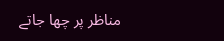مناظر پر چھا جاتے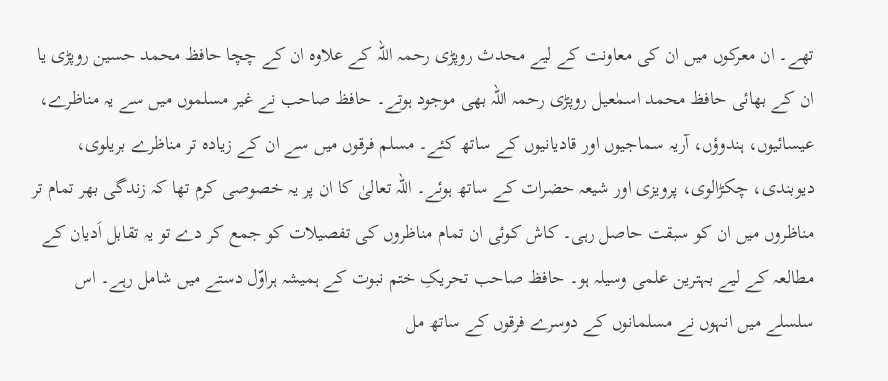تھے۔ ان معرکوں میں ان کی معاونت کے لیے محدث روپڑی رحمہ اللہ کے علاوہ ان کے چچا حافظ محمد حسین روپڑی یا ان کے بھائی حافظ محمد اسمٰعیل روپڑی رحمہ اللہ بھی موجود ہوتے۔ حافظ صاحب نے غیر مسلموں میں سے یہ مناظرے، عیسائیوں، ہندوؤں، آریہ سماجیوں اور قادیانیوں کے ساتھ کئے۔ مسلم فرقوں میں سے ان کے زیادہ تر مناظرے بریلوی، دیوبندی، چکڑالوی، پرویزی اور شیعہ حضرات کے ساتھ ہوئے۔ اللہ تعالیٰ کا ان پر یہ خصوصی کرم تھا کہ زندگی بھر تمام تر مناظروں میں ان کو سبقت حاصل رہی۔ کاش کوئی ان تمام مناظروں کی تفصیلات کو جمع کر دے تو یہ تقابل اَدیان کے مطالعہ کے لیے بہترین علمی وسیلہ ہو۔ حافظ صاحب تحریکِ ختم نبوت کے ہمیشہ ہراوّل دستے میں شامل رہے۔ اس سلسلے میں انہوں نے مسلمانوں کے دوسرے فرقوں کے ساتھ مل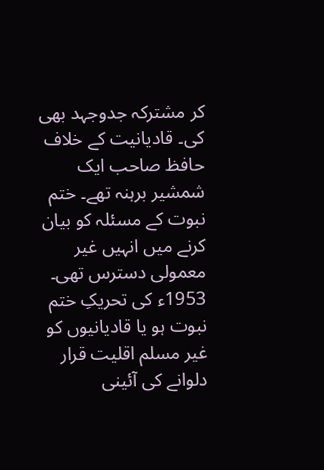کر مشترکہ جدوجہد بھی کی۔ قادیانیت کے خلاف حافظ صاحب ایک شمشیر برہنہ تھے۔ ختم نبوت کے مسئلہ کو بیان کرنے میں انہیں غیر معمولی دسترس تھی۔ 1953ء کی تحریکِ ختم نبوت ہو یا قادیانیوں کو غیر مسلم اقلیت قرار دلوانے کی آئینی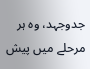جدوجہد، وہ ہر مرحلے میں پیش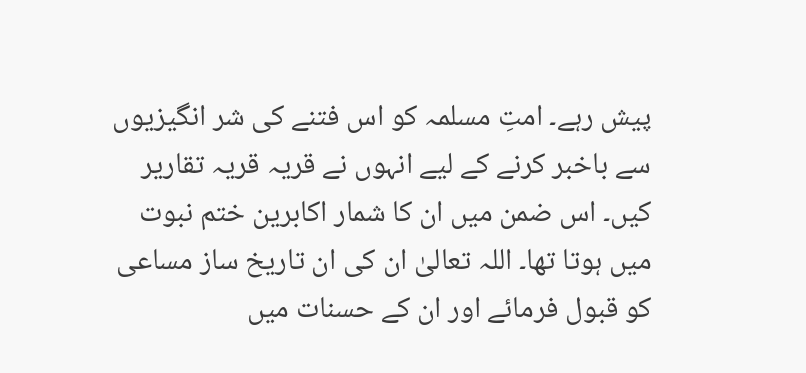پیش رہے۔ امتِ مسلمہ کو اس فتنے کی شر انگیزیوں سے باخبر کرنے کے لیے انہوں نے قریہ قریہ تقاریر کیں۔ اس ضمن میں ان کا شمار اکابرین ختم نبوت میں ہوتا تھا۔ اللہ تعالیٰ ان کی ان تاریخ ساز مساعی کو قبول فرمائے اور ان کے حسنات میں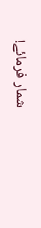شمار فرمائے!